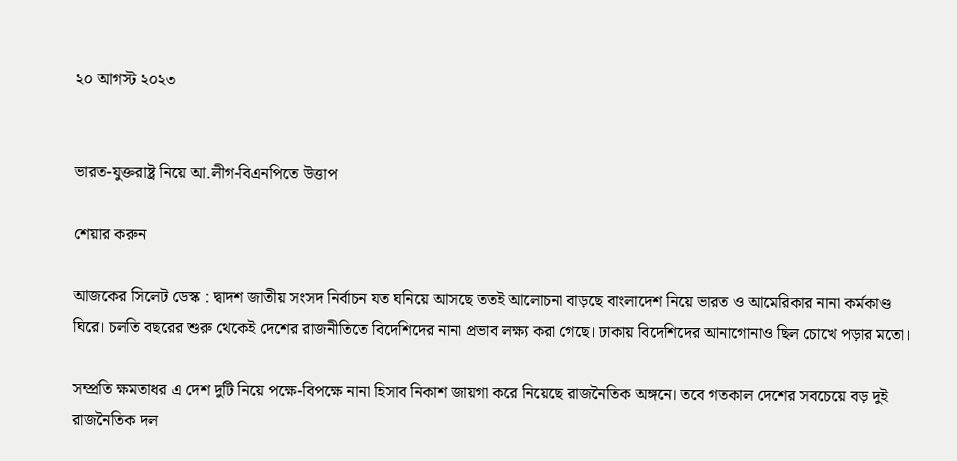২০ আগস্ট ২০২৩


ভারত-যুক্তরাষ্ট্র নিয়ে আ.লীগ-বিএনপিতে উত্তাপ

শেয়ার করুন

আজকের সিলেট ডেস্ক : দ্বাদশ জাতীয় সংসদ নির্বাচন যত ঘনিয়ে আসছে ততই আলোচনা বাড়ছে বাংলাদেশ নিয়ে ভারত ও আমেরিকার নানা কর্মকাণ্ড ঘিরে। চলতি বছরের শুরু থেকেই দেশের রাজনীতিতে বিদেশিদের নানা প্রভাব লক্ষ্য করা গেছে। ঢাকায় বিদেশিদের আনাগোনাও ছিল চোখে পড়ার মতো।

সম্প্রতি ক্ষমতাধর এ দেশ দুটি নিয়ে পক্ষে-বিপক্ষে নানা হিসাব নিকাশ জায়গা করে নিয়েছে রাজনৈতিক অঙ্গনে। তবে গতকাল দেশের সবচেয়ে বড় দুই রাজনৈতিক দল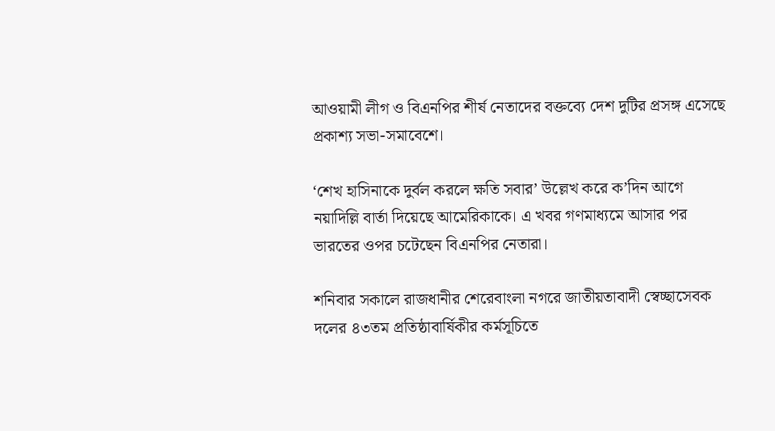আওয়ামী লীগ ও বিএনপির শীর্ষ নেতাদের বক্তব্যে দেশ দুটির প্রসঙ্গ এসেছে প্রকাশ্য সভা-সমাবেশে।

‘শেখ হাসিনাকে দুর্বল করলে ক্ষতি সবার’ উল্লেখ করে ক’দিন আগে নয়াদিল্লি বার্তা দিয়েছে আমেরিকাকে। এ খবর গণমাধ্যমে আসার পর ভারতের ওপর চটেছেন বিএনপির নেতারা।

শনিবার সকালে রাজধানীর শেরেবাংলা নগরে জাতীয়তাবাদী স্বেচ্ছাসেবক দলের ৪৩তম প্রতিষ্ঠাবার্ষিকীর কর্মসূচিতে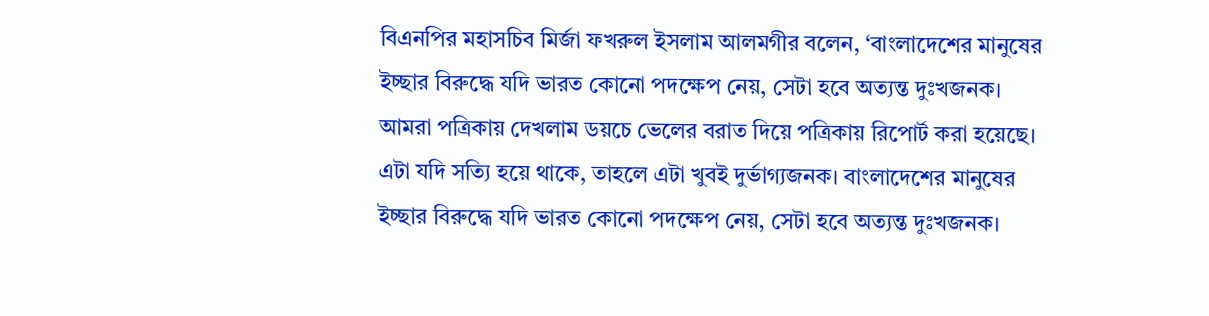বিএনপির মহাসচিব মির্জা ফখরুল ইসলাম আলমগীর বলেন, ‘বাংলাদেশের মানুষের ইচ্ছার বিরুদ্ধে যদি ভারত কোনো পদক্ষেপ নেয়, সেটা হবে অত্যন্ত দুঃখজনক। আমরা পত্রিকায় দেখলাম ডয়চে ভেলের বরাত দিয়ে পত্রিকায় রিপোর্ট করা হয়েছে। এটা যদি সত্যি হয়ে থাকে, তাহলে এটা খুবই দুর্ভাগ্যজনক। বাংলাদেশের মানুষের ইচ্ছার বিরুদ্ধে যদি ভারত কোনো পদক্ষেপ নেয়, সেটা হবে অত্যন্ত দুঃখজনক।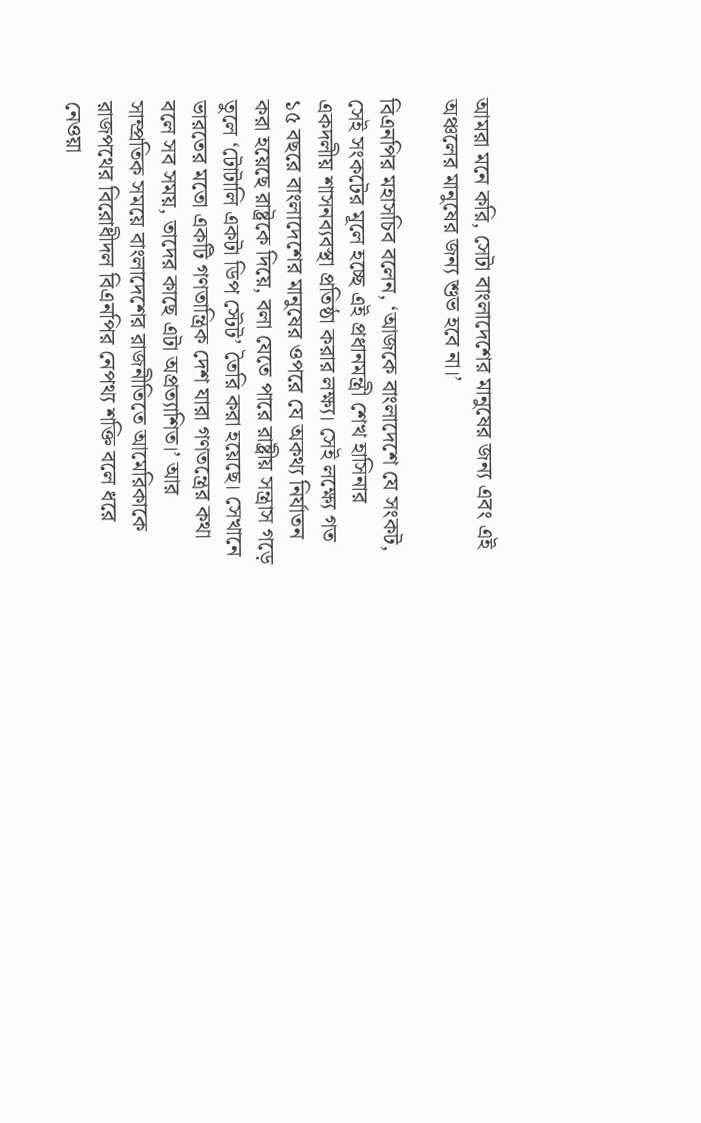আমরা মনে করি, সেটা বাংলাদেশের মানুষের জন্য এবং এই অঞ্চলের মানুষের জন্য শুভ হবে না।’

বিএনপির মহাসচিব বলেন, ‘আজকে বাংলাদেশে যে সংকট, সেই সংকটের মূলে হচ্ছে এই প্রধানমন্ত্রী শেখ হাসিনার একদলীয় শাসনব্যবস্থা প্রতিষ্ঠা করার লক্ষ্য। সেই লক্ষ্যে গত ১৫ বছরে বাংলাদেশের মানুষের ওপরে যে অকথ্য নির্যাতন করা হয়েছে রাষ্ট্রকে দিয়ে, বলা যেতে পারে রাষ্ট্রীয় সন্ত্রাস গড়ে তুলে ‘টোটালি একটা ডিপ স্টেট’ তৈরি করা হয়েছে। সেখানে ভারতের মতো একটি গণতান্ত্রিক দেশ যারা গণতন্ত্রের কথা বলে সব সময়, তাদের কাছে এটা অপ্রত্যাশিত।’ আর সাম্প্রতিক সময়ে বাংলাদেশের রাজনীতিতে আমেরিকাকে রাজপথের বিরোধীদল বিএনপির নেপথ্য শক্তি বলে ধরে নেওয়া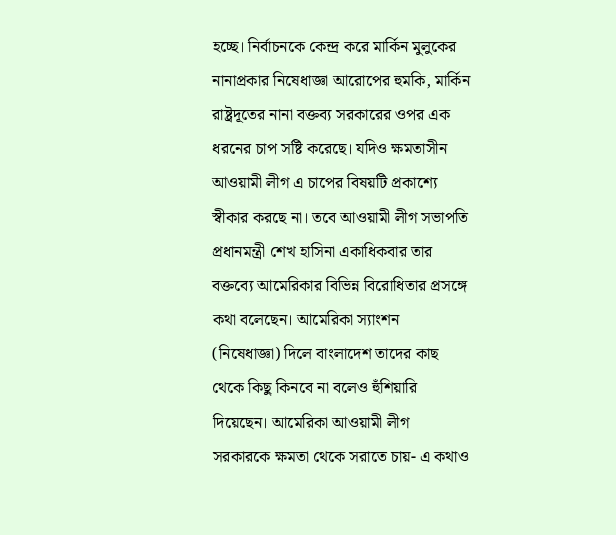হচ্ছে। নির্বাচনকে কেন্দ্র করে মার্কিন মুলুকের নানাপ্রকার নিষেধাজ্ঞা আরোপের হুমকি, মার্কিন রাষ্ট্রদূতের নানা বক্তব্য সরকারের ওপর এক ধরনের চাপ সষ্টি করেছে। যদিও ক্ষমতাসীন আওয়ামী লীগ এ চাপের বিষয়টি প্রকাশ্যে স্বীকার করছে না। তবে আওয়ামী লীগ সভাপতি প্রধানমন্ত্রী শেখ হাসিনা একাধিকবার তার বক্তব্যে আমেরিকার বিভিন্ন বিরোধিতার প্রসঙ্গে কথা বলেছেন। আমেরিকা স্যাংশন (নিষেধাজ্ঞা) দিলে বাংলাদেশ তাদের কাছ থেকে কিছু কিনবে না বলেও হুঁশিয়ারি দিয়েছেন। আমেরিকা আওয়ামী লীগ সরকারকে ক্ষমতা থেকে সরাতে চায়- এ কথাও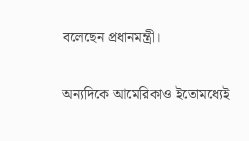বলেছেন প্রধানমন্ত্রী।

অন্যদিকে আমেরিকাও ইতোমধ্যেই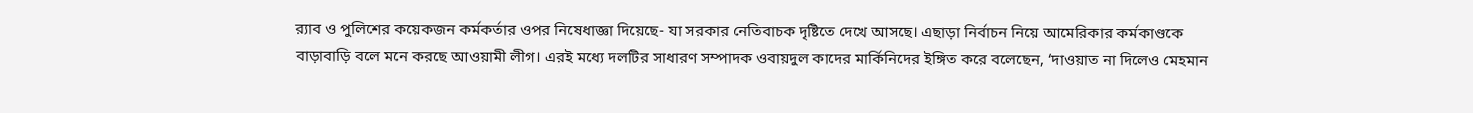র‌্যাব ও পুলিশের কয়েকজন কর্মকর্তার ওপর নিষেধাজ্ঞা দিয়েছে- যা সরকার নেতিবাচক দৃষ্টিতে দেখে আসছে। এছাড়া নির্বাচন নিয়ে আমেরিকার কর্মকাণ্ডকে বাড়াবাড়ি বলে মনে করছে আওয়ামী লীগ। এরই মধ্যে দলটির সাধারণ সম্পাদক ওবায়দুল কাদের মার্কিনিদের ইঙ্গিত করে বলেছেন, ‘দাওয়াত না দিলেও মেহমান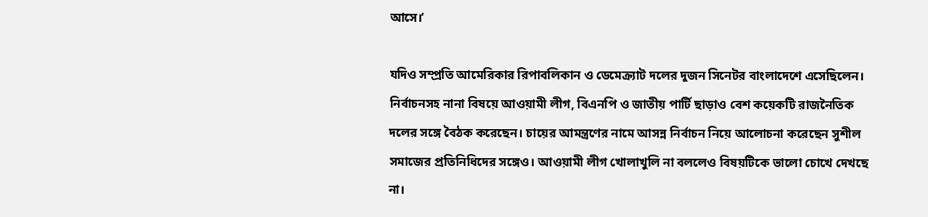আসে।’

যদিও সম্প্রতি আমেরিকার রিপাবলিকান ও ডেমেক্র্যাট দলের দুজন সিনেটর বাংলাদেশে এসেছিলেন। নির্বাচনসহ নানা বিষয়ে আওয়ামী লীগ, বিএনপি ও জাতীয় পার্টি ছাড়াও বেশ কয়েকটি রাজনৈতিক দলের সঙ্গে বৈঠক করেছেন। চায়ের আমন্ত্রণের নামে আসন্ন নির্বাচন নিয়ে আলোচনা করেছেন সুশীল সমাজের প্রতিনিধিদের সঙ্গেও। আওয়ামী লীগ খোলাখুলি না বললেও বিষয়টিকে ভালো চোখে দেখছে না।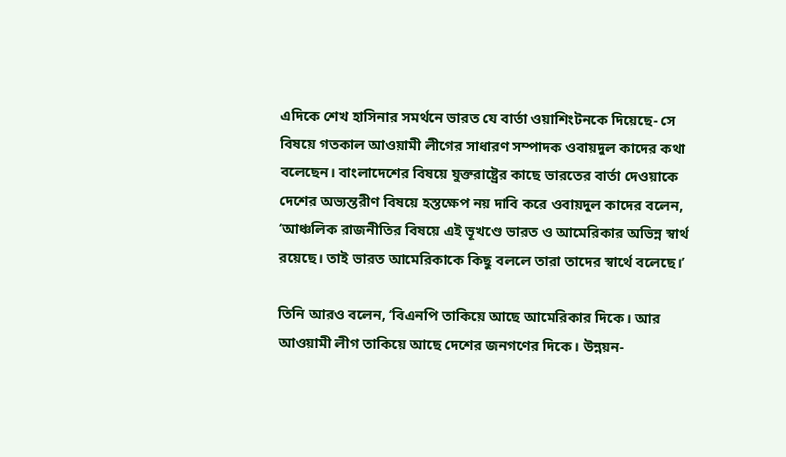এদিকে শেখ হাসিনার সমর্থনে ভারত যে বার্তা ওয়াশিংটনকে দিয়েছে- সে বিষয়ে গতকাল আওয়ামী লীগের সাধারণ সম্পাদক ওবায়দুল কাদের কথা বলেছেন। বাংলাদেশের বিষয়ে যুক্তরাষ্ট্রের কাছে ভারতের বার্তা দেওয়াকে দেশের অভ্যন্তরীণ বিষয়ে হস্তক্ষেপ নয় দাবি করে ওবায়দুল কাদের বলেন, ‘আঞ্চলিক রাজনীতির বিষয়ে এই ভূখণ্ডে ভারত ও আমেরিকার অভিন্ন স্বার্থ রয়েছে। তাই ভারত আমেরিকাকে কিছু বললে তারা তাদের স্বার্থে বলেছে।’

তিনি আরও বলেন, ‘বিএনপি তাকিয়ে আছে আমেরিকার দিকে। আর আওয়ামী লীগ তাকিয়ে আছে দেশের জনগণের দিকে। উন্নয়ন-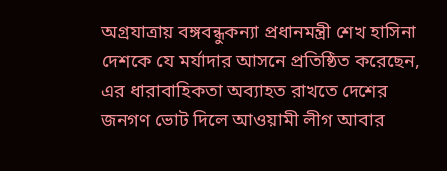অগ্রযাত্রায় বঙ্গবন্ধুকন্যা প্রধানমন্ত্রী শেখ হাসিনা দেশকে যে মর্যাদার আসনে প্রতিষ্ঠিত করেছেন, এর ধারাবাহিকতা অব্যাহত রাখতে দেশের জনগণ ভোট দিলে আওয়ামী লীগ আবার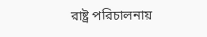রাষ্ট্র পরিচালনায়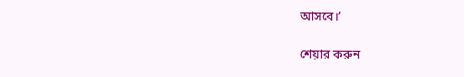আসবে।’

শেয়ার করুন